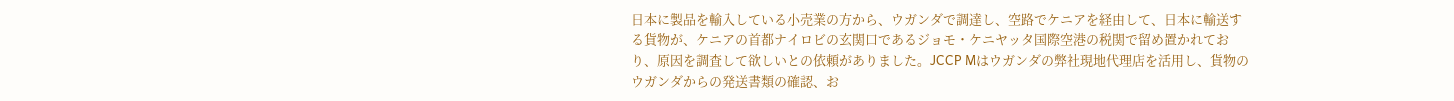日本に製品を輸入している小売業の方から、ウガンダで調達し、空路でケニアを経由して、日本に輸送する貨物が、ケニアの首都ナイロビの玄関口であるジョモ・ケニヤッタ国際空港の税関で留め置かれており、原因を調査して欲しいとの依頼がありました。JCCP Mはウガンダの弊社現地代理店を活用し、貨物のウガンダからの発送書類の確認、お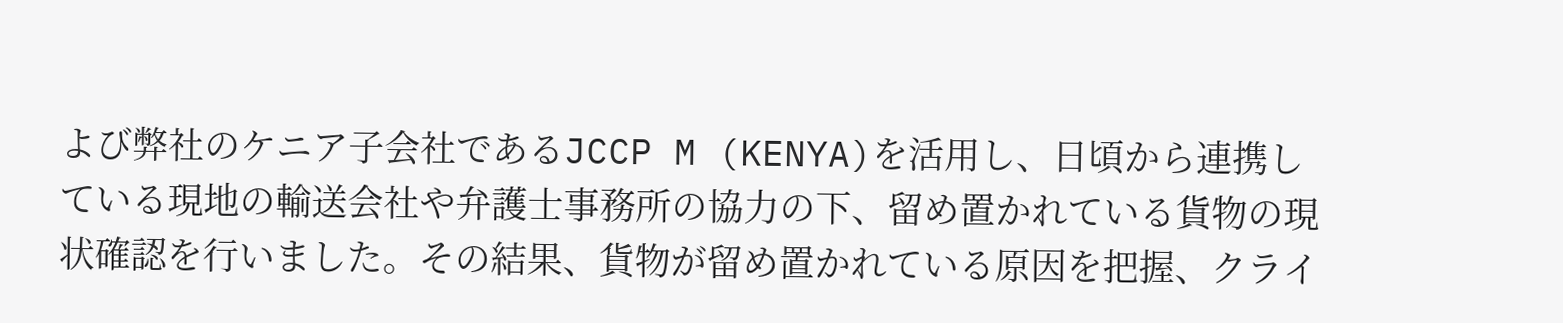よび弊社のケニア子会社であるJCCP M (KENYA)を活用し、日頃から連携している現地の輸送会社や弁護士事務所の協力の下、留め置かれている貨物の現状確認を行いました。その結果、貨物が留め置かれている原因を把握、クライ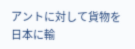アントに対して貨物を日本に輸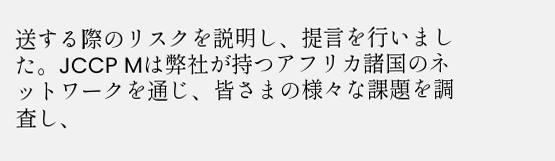送する際のリスクを説明し、提言を行いました。JCCP Mは弊社が持つアフリカ諸国のネットワークを通じ、皆さまの様々な課題を調査し、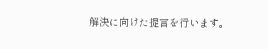解決に向けた提言を行います。